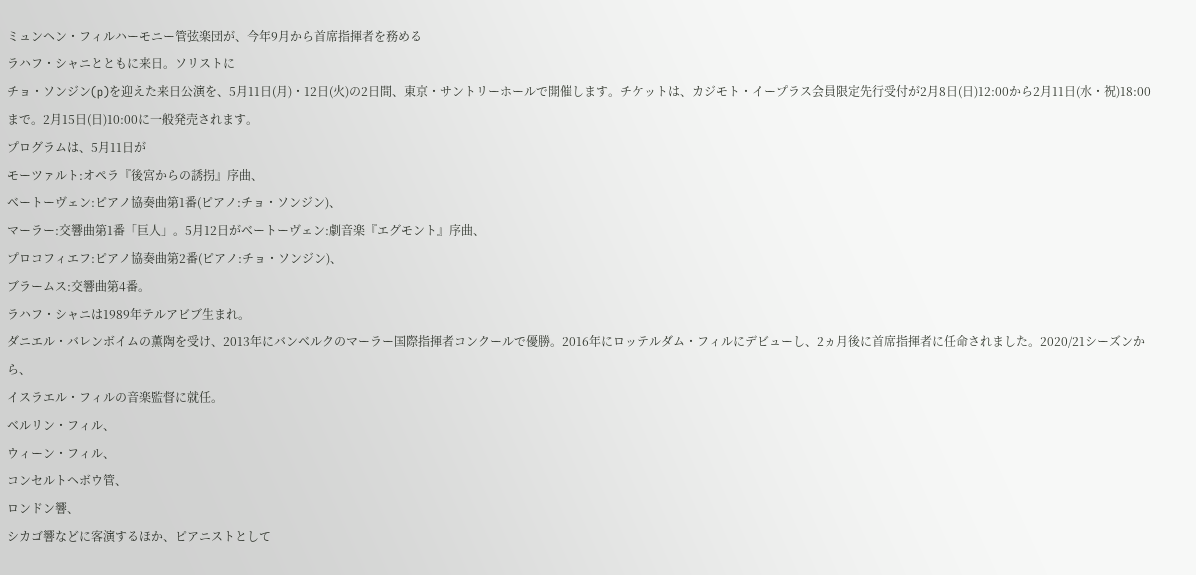ミュンヘン・フィルハーモニー管弦楽団が、今年9月から首席指揮者を務める
ラハフ・シャニとともに来日。ソリストに
チョ・ソンジン(p)を迎えた来日公演を、5月11日(月)・12日(火)の2日間、東京・サントリーホールで開催します。チケットは、カジモト・イープラス会員限定先行受付が2月8日(日)12:00から2月11日(水・祝)18:00まで。2月15日(日)10:00に一般発売されます。
プログラムは、5月11日が
モーツァルト:オペラ『後宮からの誘拐』序曲、
ベートーヴェン:ピアノ協奏曲第1番(ピアノ:チョ・ソンジン)、
マーラー:交響曲第1番「巨人」。5月12日がベートーヴェン:劇音楽『エグモント』序曲、
プロコフィエフ:ピアノ協奏曲第2番(ピアノ:チョ・ソンジン)、
ブラームス:交響曲第4番。
ラハフ・シャニは1989年テルアビブ生まれ。
ダニエル・バレンボイムの薫陶を受け、2013年にバンベルクのマーラー国際指揮者コンクールで優勝。2016年にロッテルダム・フィルにデビューし、2ヵ月後に首席指揮者に任命されました。2020/21シーズンから、
イスラエル・フィルの音楽監督に就任。
ベルリン・フィル、
ウィーン・フィル、
コンセルトヘボウ管、
ロンドン響、
シカゴ響などに客演するほか、ピアニストとして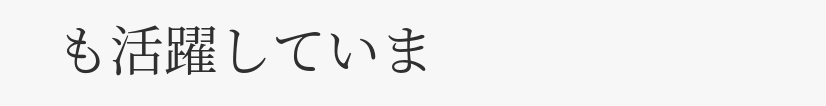も活躍していま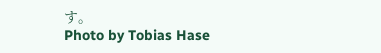す。
Photo by Tobias Hase